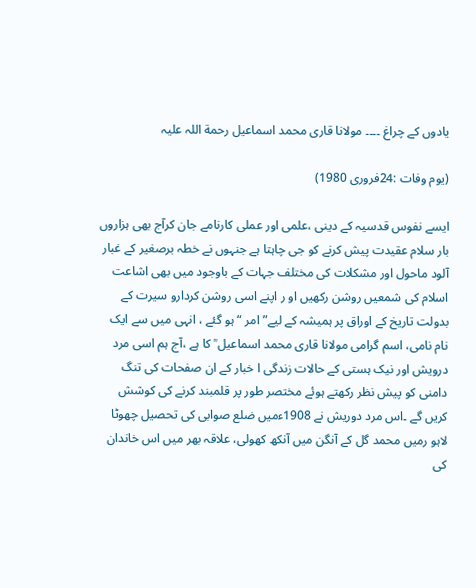یادوں کے چراغ ۔۔۔۔ مولانا قاری محمد اسماعیل رحمة اللہ علیہ

(یوم وفات :24فروری 1980)

ایسے نفوس قدسیہ کے دینی ،علمی اور عملی کارنامے جان کرآج بھی ہزاروں بار سلام عقیدت پیش کرنے کو جی چاہتا ہے جنہوں نے خطہ برصغیر کے غبار آلود ماحول اور مشکلات کی مختلف جہات کے باوجود میں بھی اشاعت اسلام کی شمعیں روشن رکھیں او ر اپنے اسی روشن کردارو سیرت کے بدولت تاریخ کے اوراق پر ہمیشہ کے لیے”امر “ ہو گئے ، انہی میں سے ایک نام نامی، اسم گرامی مولانا قاری محمد اسماعیل ؒ کا ہے ،آج ہم اسی مرد درویش اور نیک ہستی کے حالات زندگی ا خبار کے ان صفحات کی تنگ دامنی کو پیش نظر رکھتے ہوئے مختصر طور پر قلمبند کرنے کی کوشش کریں گے ۔اس مرد دوریش نے 1908ءمیں ضلع صوابی کی تحصیل چھوٹا لاہو رمیں محمد گل کے آنگن میں آنکھ کھولی، علاقہ بھر میں اس خاندان کی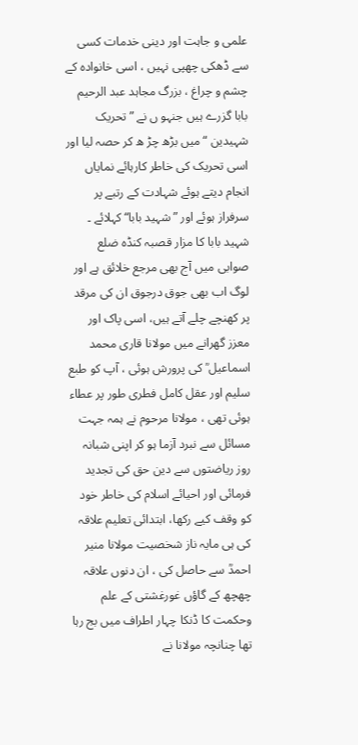علمی و جاہت اور دینی خدمات کسی سے ڈھکی چھپی نہیں ، اسی خانوادہ کے چشم و چراغ ، بزرگ مجاہد عبد الرحیم بابا گزرے ہیں جنہو ں نے ”تحریک شہیدین “میں بڑھ چڑ ھ کر حصہ لیا اور اسی تحریک کی خاطر کارہائے نمایاں انجام دیتے ہوئے شہادت کے رتبے پر سرفراز ہوئے اور ”شہید بابا“کہلائے ۔ شہید بابا کا مزار قصبہ کنڈہ ضلع صوابی میں آج بھی مرجع خلائق ہے اور لوگ اب بھی جوق درجوق ان کی مرقد پر کھنچے چلے آتے ہیں، اسی پاک اور معزز گھرانے میں مولانا قاری محمد اسماعیل ؒ کی پرورش ہوئی ، آپ کو طبع سلیم اور عقل کامل فطری طور پر عطاء ہوئی تھی ، مولانا مرحوم نے ہمہ جہت مسائل سے نبرد آزما ہو کر اپنی شبانہ روز ریاضتوں سے دین حق کی تجدید فرمائی اور احیائے اسلام کی خاطر خود کو وقف کیے رکھا، ابتدائی تعلیم علاقہ کی ہی مایہ ناز شخصیت مولانا منیر احمدؒ سے حاصل کی ، ان دنوں علاقہ چھچھ کے گاؤں غورغشتی کے علم وحکمت کا ڈنکا چہار اطراف میں بج رہا تھا چنانچہ مولانا نے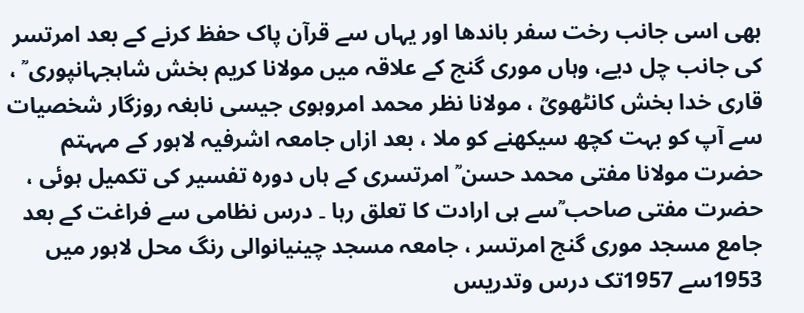بھی اسی جانب رخت سفر باندھا اور یہاں سے قرآن پاک حفظ کرنے کے بعد امرتسر کی جانب چل دیے، وہاں موری گنج کے علاقہ میں مولانا کریم بخش شاہجہانپوری ؒ ، قاری خدا بخش کانٹھویؒ ، مولانا نظر محمد امروہوی جیسی نابغہ روزگار شخصیات سے آپ کو بہت کچھ سیکھنے کو ملا ، بعد ازاں جامعہ اشرفیہ لاہور کے مہہتم حضرت مولانا مفتی محمد حسن ؒ امرتسری کے ہاں دورہ تفسیر کی تکمیل ہوئی ، حضرت مفتی صاحب ؒسے ہی ارادت کا تعلق رہا ۔ درس نظامی سے فراغت کے بعد جامع مسجد موری گنج امرتسر ، جامعہ مسجد چینیانوالی رنگ محل لاہور میں 1953سے 1957تک درس وتدریس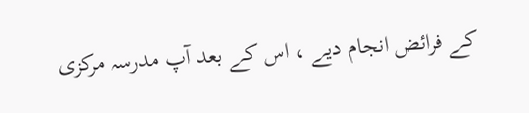کے فرائض انجام دیے ، اس کے بعد آپ مدرسہ مرکزی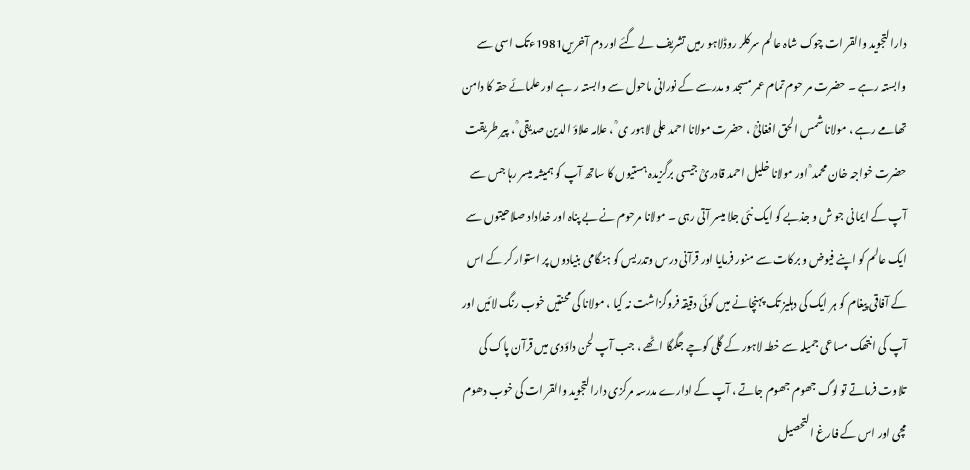دارالتجوید والقر ات چوک شاہ عالم سرکلر روڈلاہو رمیں تشریف لے گئے اور دم آخریں1981ءتک اسی سے وابستہ رہے ۔ حضرت مر حوم تمام عمر مسجد و مدرسے کے نورانی ماحول سے وابستہ ر ہے اور علمائے حقہ کا دامن تھامے رہے ، مولانا شمس الحق افغانیؒ ، حضرت مولانا احمد علی لاہور ی ؒ ، علامہ علاؤ الدین صدیقی ؒ ، پیر طریقت حضرت خواجہ خان محمد ؒ اور مولانا خلیل احمد قادریؒ جیسی برگزیدہ ہستیوں کا ساتھ آپ کو ہمیشہ میسر رہا جس سے آپ کے ایمانی جو ش و جذبے کو ایک نئی جلا میسر آتی رہی ۔ مولانا مرحوم نے بے پناہ اور خداداد صلاحیتوں سے ایک عالم کو اپنے فیوض و برکات سے منور فرمایا اور قرآنی درس وتدریس کو ہنگامی بنیادوں پر استوار کر کے اس کے آفاقی پیغام کو ہر ایک کی دہلیز تک پہنچانے میں کوئی دقیقہ فروگزاشت نہ کیا ، مولانا کی محنتیں خوب رنگ لائیں اور آپ کی انتھک مساعی جمیلہ سے خطہ لاہور کے گلی کوچے جگمگا اٹھے ، جب آپ لحن داؤدی میں قرآن پاک کی تلاوت فرماتے تو لوگ جھوم جھوم جاتے ، آپ کے ادارے مدرسہ مرکزی دارالتجوید والقر ات کی خوب دھوم مچی اور اس کے فارغ التحصیل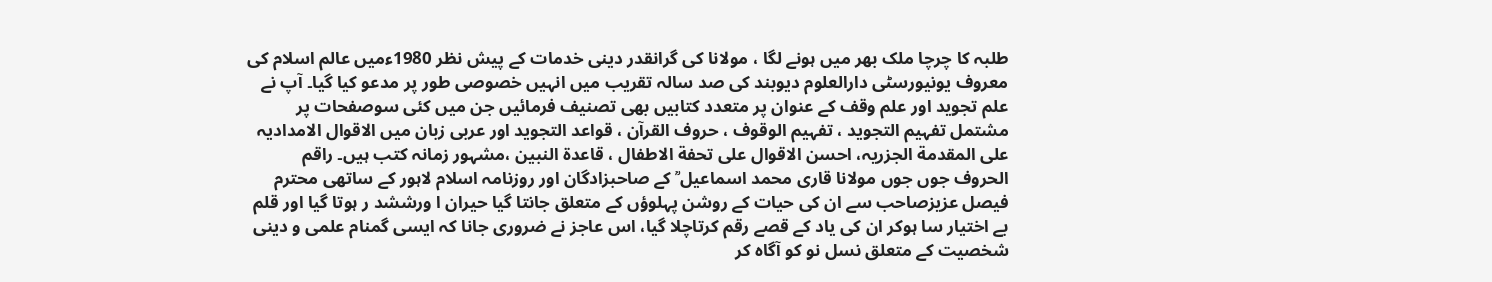طلبہ کا چرچا ملک بھر میں ہونے لگا ، مولانا کی گرانقدر دینی خدمات کے پیش نظر 1980ءمیں عالم اسلام کی معروف یونیورسٹی دارالعلوم دیوبند کی صد سالہ تقریب میں انہیں خصوصی طور پر مدعو کیا گیا۔ آپ نے علم تجوید اور علم وقف کے عنوان پر متعدد کتابیں بھی تصنیف فرمائیں جن میں کئی سوصفحات پر مشتمل تفہیم التجوید ، تفہیم الوقوف ، حروف القرآن ، قواعد التجوید اور عربی زبان میں الاقوال الامدادیہ علی المقدمة الجزریہ، احسن الاقوال علی تحفة الاطفال ، قاعدة النبین ،مشہور زمانہ کتب ہیں۔ راقم الحروف جوں جوں مولانا قاری محمد اسماعیل ؒ کے صاحبزادگان اور روزنامہ اسلام لاہور کے ساتھی محترم فیصل عزیزصاحب سے ان کی حیات کے روشن پہلوؤں کے متعلق جانتا گیا حیران ا ورششد ر ہوتا گیا اور قلم بے اختیار سا ہوکر ان کی یاد کے قصے رقم کرتاچلا گیا، اس عاجز نے ضروری جانا کہ ایسی گمنام علمی و دینی شخصیت کے متعلق نسل نو کو آگاہ کر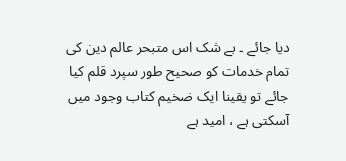دیا جائے ۔ بے شک اس متبحر عالم دین کی تمام خدمات کو صحیح طور سپرد قلم کیا جائے تو یقینا ایک ضخیم کتاب وجود میں آسکتی ہے ، امید ہے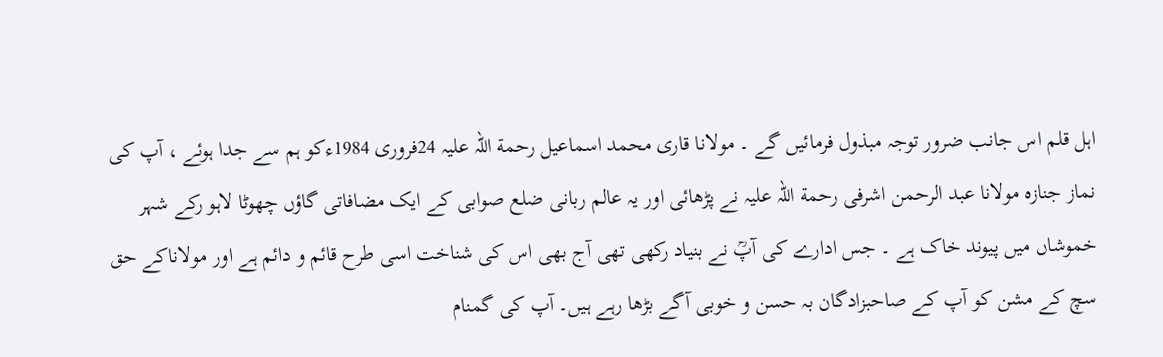اہل قلم اس جانب ضرور توجہ مبذول فرمائیں گے ۔ مولانا قاری محمد اسماعیل رحمة اللہ علیہ 24فروری 1984ءکو ہم سے جدا ہوئے ، آپ کی نماز جنازہ مولانا عبد الرحمن اشرفی رحمة اللہ علیہ نے پڑھائی اور یہ عالم ربانی ضلع صوابی کے ایک مضافاتی گاؤں چھوٹا لاہو رکے شہر خموشاں میں پیوند خاک ہے ۔ جس ادارے کی آپؒ نے بنیاد رکھی تھی آج بھی اس کی شناخت اسی طرح قائم و دائم ہے اور مولاناکے حق سچ کے مشن کو آپ کے صاحبزادگان بہ حسن و خوبی آگے بڑھا رہے ہیں۔ آپ کی گمنام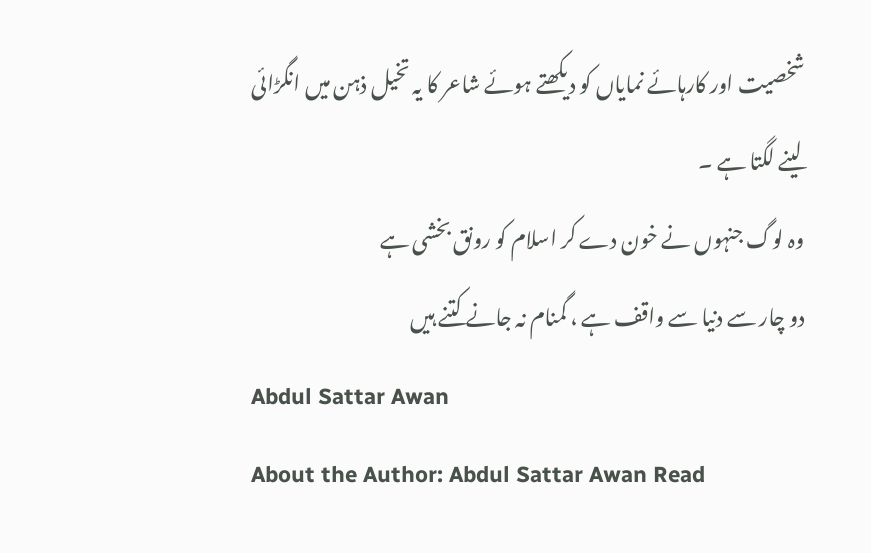شخصیت اور کارہائے نمایاں کو دیکھتے ہوئے شاعر کا یہ تخیل ذہن میں انگڑائی لینے لگتا ہے ۔
وہ لوگ جنہوں نے خون دے کر اسلام کو رونق بخشی ہے
دو چار سے دنیا سے واقف ہے ، گمنام نہ جانے کتنے ہیں
Abdul Sattar Awan
About the Author: Abdul Sattar Awan Read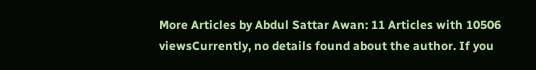More Articles by Abdul Sattar Awan: 11 Articles with 10506 viewsCurrently, no details found about the author. If you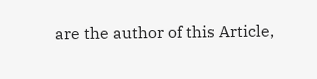are the author of this Article,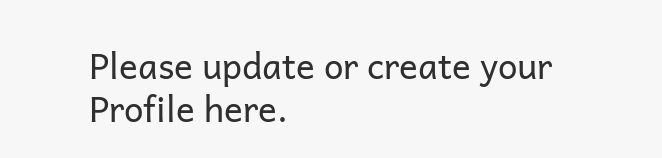Please update or create your Profile here.